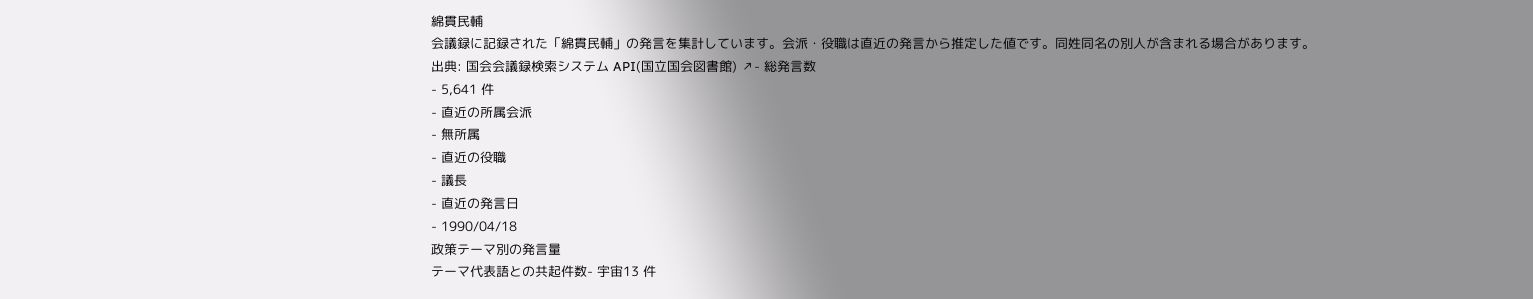綿貫民輔
会議録に記録された「綿貫民輔」の発言を集計しています。会派・役職は直近の発言から推定した値です。同姓同名の別人が含まれる場合があります。
出典: 国会会議録検索システム API(国立国会図書館) ↗- 総発言数
- 5,641 件
- 直近の所属会派
- 無所属
- 直近の役職
- 議長
- 直近の発言日
- 1990/04/18
政策テーマ別の発言量
テーマ代表語との共起件数- 宇宙13 件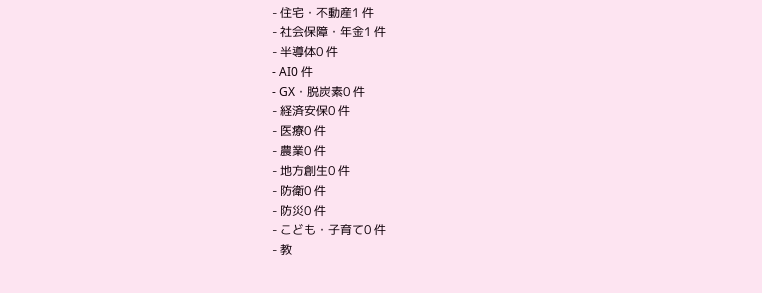- 住宅・不動産1 件
- 社会保障・年金1 件
- 半導体0 件
- AI0 件
- GX・脱炭素0 件
- 経済安保0 件
- 医療0 件
- 農業0 件
- 地方創生0 件
- 防衛0 件
- 防災0 件
- こども・子育て0 件
- 教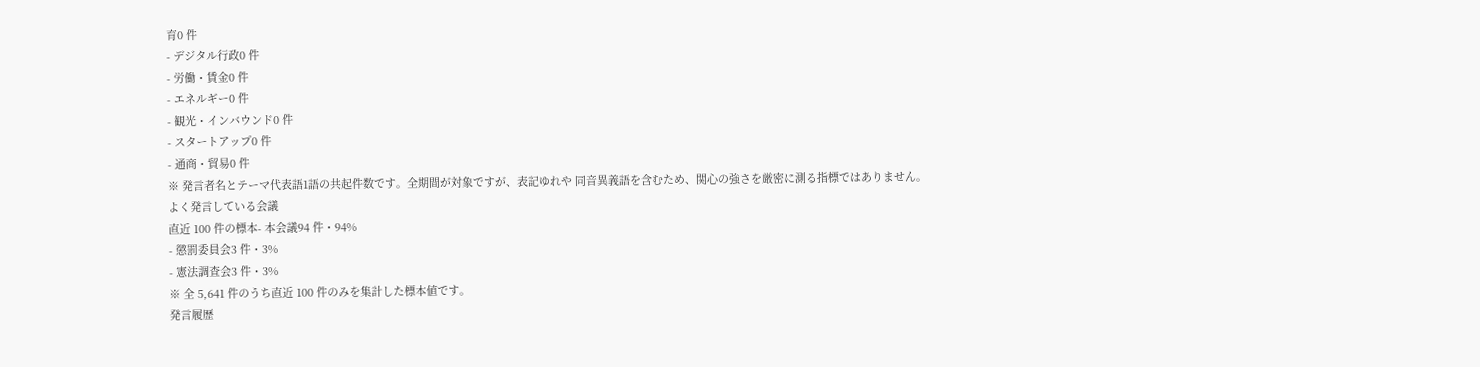育0 件
- デジタル行政0 件
- 労働・賃金0 件
- エネルギー0 件
- 観光・インバウンド0 件
- スタートアップ0 件
- 通商・貿易0 件
※ 発言者名とテーマ代表語1語の共起件数です。全期間が対象ですが、表記ゆれや 同音異義語を含むため、関心の強さを厳密に測る指標ではありません。
よく発言している会議
直近 100 件の標本- 本会議94 件・94%
- 懲罰委員会3 件・3%
- 憲法調査会3 件・3%
※ 全 5,641 件のうち直近 100 件のみを集計した標本値です。
発言履歴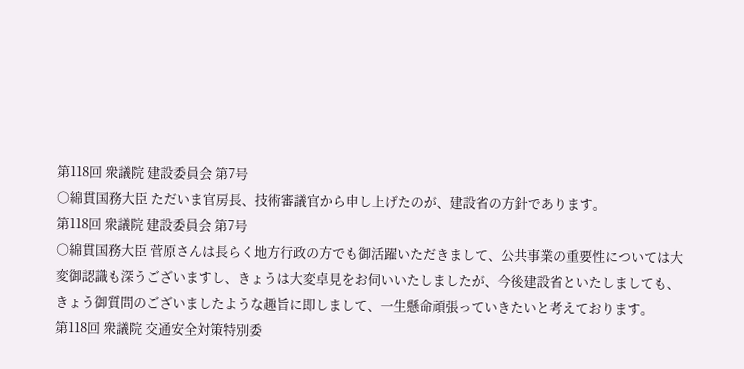第118回 衆議院 建設委員会 第7号
○綿貫国務大臣 ただいま官房長、技術審議官から申し上げたのが、建設省の方針であります。
第118回 衆議院 建設委員会 第7号
○綿貫国務大臣 菅原さんは長らく地方行政の方でも御活躍いただきまして、公共事業の重要性については大変御認識も深うございますし、きょうは大変卓見をお伺いいたしましたが、今後建設省といたしましても、きょう御質問のございましたような趣旨に即しまして、一生懸命頑張っていきたいと考えております。
第118回 衆議院 交通安全対策特別委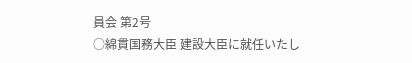員会 第2号
○綿貫国務大臣 建設大臣に就任いたし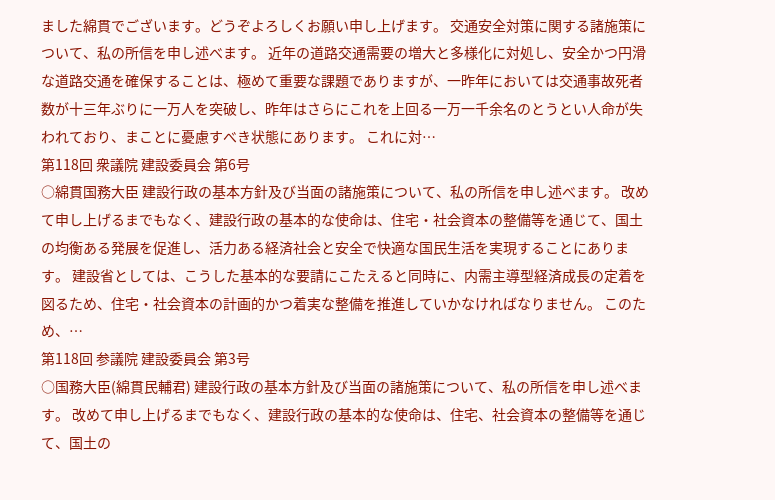ました綿貫でございます。どうぞよろしくお願い申し上げます。 交通安全対策に関する諸施策について、私の所信を申し述べます。 近年の道路交通需要の増大と多様化に対処し、安全かつ円滑な道路交通を確保することは、極めて重要な課題でありますが、一昨年においては交通事故死者数が十三年ぶりに一万人を突破し、昨年はさらにこれを上回る一万一千余名のとうとい人命が失われており、まことに憂慮すべき状態にあります。 これに対…
第118回 衆議院 建設委員会 第6号
○綿貫国務大臣 建設行政の基本方針及び当面の諸施策について、私の所信を申し述べます。 改めて申し上げるまでもなく、建設行政の基本的な使命は、住宅・社会資本の整備等を通じて、国土の均衡ある発展を促進し、活力ある経済社会と安全で快適な国民生活を実現することにあります。 建設省としては、こうした基本的な要請にこたえると同時に、内需主導型経済成長の定着を図るため、住宅・社会資本の計画的かつ着実な整備を推進していかなければなりません。 このため、…
第118回 参議院 建設委員会 第3号
○国務大臣(綿貫民輔君) 建設行政の基本方針及び当面の諸施策について、私の所信を申し述べます。 改めて申し上げるまでもなく、建設行政の基本的な使命は、住宅、社会資本の整備等を通じて、国土の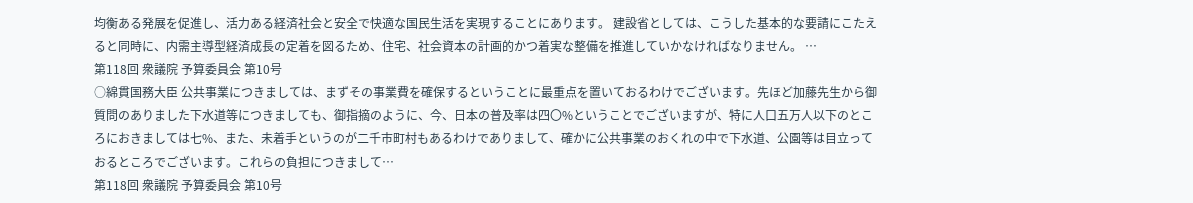均衡ある発展を促進し、活力ある経済社会と安全で快適な国民生活を実現することにあります。 建設省としては、こうした基本的な要請にこたえると同時に、内需主導型経済成長の定着を図るため、住宅、社会資本の計画的かつ着実な整備を推進していかなければなりません。 …
第118回 衆議院 予算委員会 第10号
○綿貫国務大臣 公共事業につきましては、まずその事業費を確保するということに最重点を置いておるわけでございます。先ほど加藤先生から御質問のありました下水道等につきましても、御指摘のように、今、日本の普及率は四〇%ということでございますが、特に人口五万人以下のところにおきましては七%、また、未着手というのが二千市町村もあるわけでありまして、確かに公共事業のおくれの中で下水道、公園等は目立っておるところでございます。これらの負担につきまして…
第118回 衆議院 予算委員会 第10号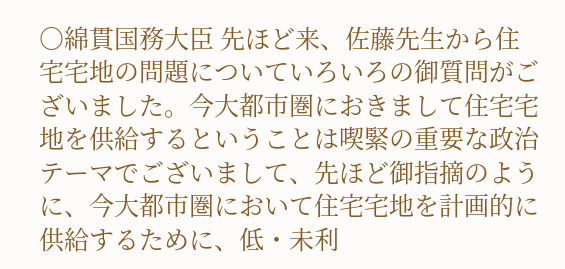○綿貫国務大臣 先ほど来、佐藤先生から住宅宅地の問題についていろいろの御質問がございました。今大都市圏におきまして住宅宅地を供給するということは喫緊の重要な政治テーマでございまして、先ほど御指摘のように、今大都市圏において住宅宅地を計画的に供給するために、低・未利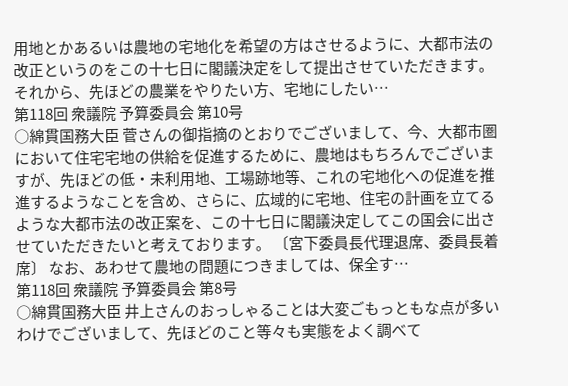用地とかあるいは農地の宅地化を希望の方はさせるように、大都市法の改正というのをこの十七日に閣議決定をして提出させていただきます。それから、先ほどの農業をやりたい方、宅地にしたい…
第118回 衆議院 予算委員会 第10号
○綿貫国務大臣 菅さんの御指摘のとおりでございまして、今、大都市圏において住宅宅地の供給を促進するために、農地はもちろんでございますが、先ほどの低・未利用地、工場跡地等、これの宅地化への促進を推進するようなことを含め、さらに、広域的に宅地、住宅の計画を立てるような大都市法の改正案を、この十七日に閣議決定してこの国会に出させていただきたいと考えております。 〔宮下委員長代理退席、委員長着席〕 なお、あわせて農地の問題につきましては、保全す…
第118回 衆議院 予算委員会 第8号
○綿貫国務大臣 井上さんのおっしゃることは大変ごもっともな点が多いわけでございまして、先ほどのこと等々も実態をよく調べて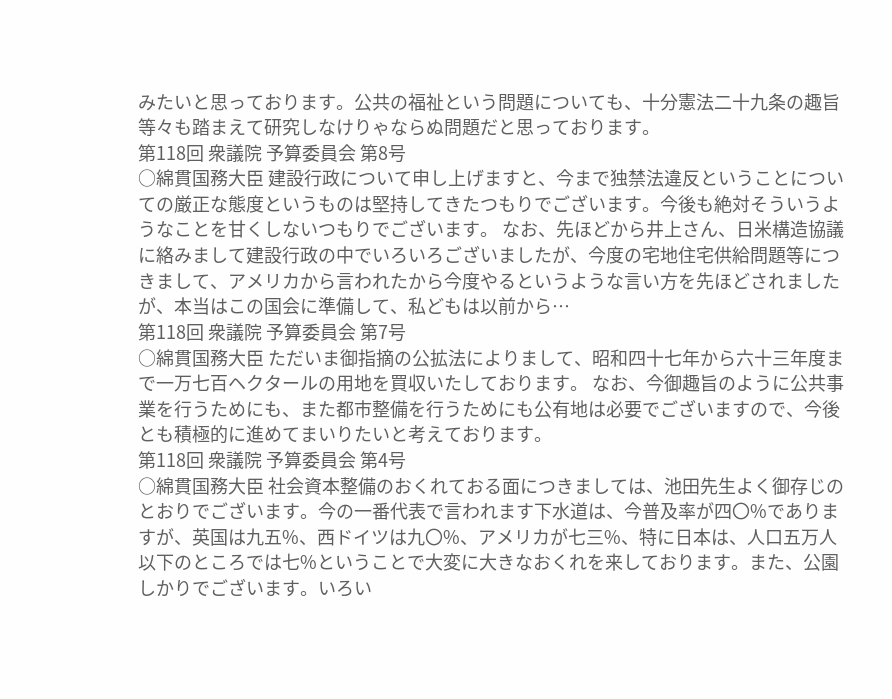みたいと思っております。公共の福祉という問題についても、十分憲法二十九条の趣旨等々も踏まえて研究しなけりゃならぬ問題だと思っております。
第118回 衆議院 予算委員会 第8号
○綿貫国務大臣 建設行政について申し上げますと、今まで独禁法違反ということについての厳正な態度というものは堅持してきたつもりでございます。今後も絶対そういうようなことを甘くしないつもりでございます。 なお、先ほどから井上さん、日米構造協議に絡みまして建設行政の中でいろいろございましたが、今度の宅地住宅供給問題等につきまして、アメリカから言われたから今度やるというような言い方を先ほどされましたが、本当はこの国会に準備して、私どもは以前から…
第118回 衆議院 予算委員会 第7号
○綿貫国務大臣 ただいま御指摘の公拡法によりまして、昭和四十七年から六十三年度まで一万七百ヘクタールの用地を買収いたしております。 なお、今御趣旨のように公共事業を行うためにも、また都市整備を行うためにも公有地は必要でございますので、今後とも積極的に進めてまいりたいと考えております。
第118回 衆議院 予算委員会 第4号
○綿貫国務大臣 社会資本整備のおくれておる面につきましては、池田先生よく御存じのとおりでございます。今の一番代表で言われます下水道は、今普及率が四〇%でありますが、英国は九五%、西ドイツは九〇%、アメリカが七三%、特に日本は、人口五万人以下のところでは七%ということで大変に大きなおくれを来しております。また、公園しかりでございます。いろい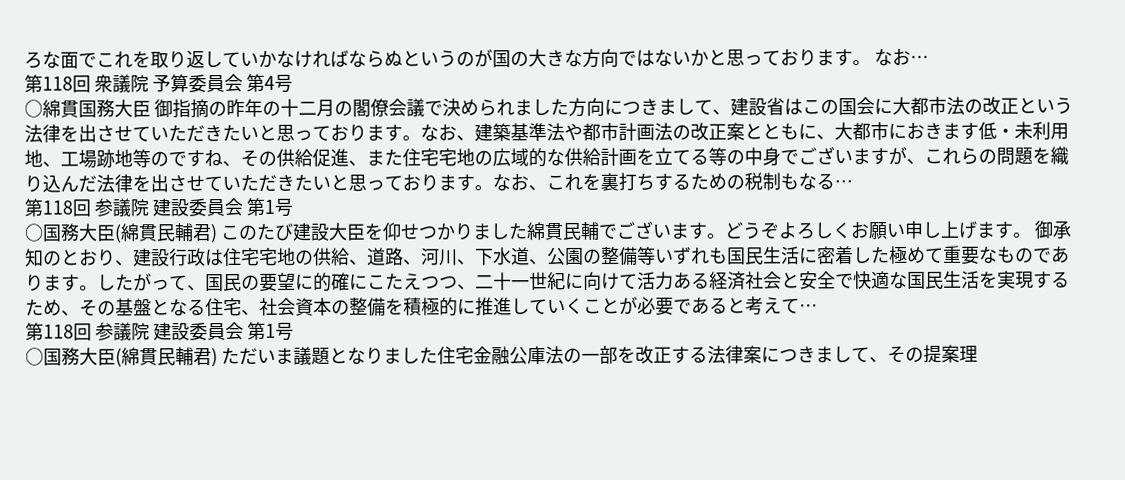ろな面でこれを取り返していかなければならぬというのが国の大きな方向ではないかと思っております。 なお…
第118回 衆議院 予算委員会 第4号
○綿貫国務大臣 御指摘の昨年の十二月の閣僚会議で決められました方向につきまして、建設省はこの国会に大都市法の改正という法律を出させていただきたいと思っております。なお、建築基準法や都市計画法の改正案とともに、大都市におきます低・未利用地、工場跡地等のですね、その供給促進、また住宅宅地の広域的な供給計画を立てる等の中身でございますが、これらの問題を織り込んだ法律を出させていただきたいと思っております。なお、これを裏打ちするための税制もなる…
第118回 参議院 建設委員会 第1号
○国務大臣(綿貫民輔君) このたび建設大臣を仰せつかりました綿貫民輔でございます。どうぞよろしくお願い申し上げます。 御承知のとおり、建設行政は住宅宅地の供給、道路、河川、下水道、公園の整備等いずれも国民生活に密着した極めて重要なものであります。したがって、国民の要望に的確にこたえつつ、二十一世紀に向けて活力ある経済社会と安全で快適な国民生活を実現するため、その基盤となる住宅、社会資本の整備を積極的に推進していくことが必要であると考えて…
第118回 参議院 建設委員会 第1号
○国務大臣(綿貫民輔君) ただいま議題となりました住宅金融公庫法の一部を改正する法律案につきまして、その提案理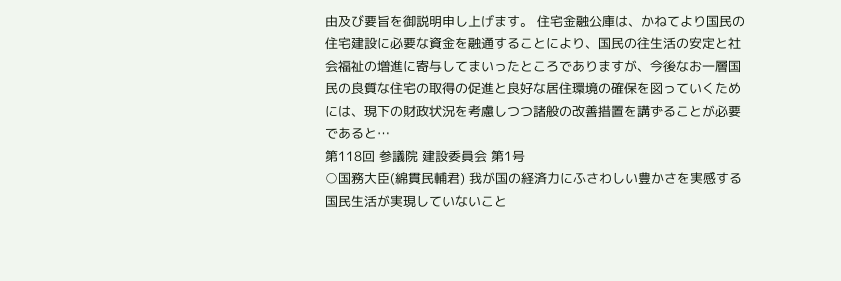由及び要旨を御説明申し上げます。 住宅金融公庫は、かねてより国民の住宅建設に必要な資金を融通することにより、国民の往生活の安定と社会福祉の増進に寄与してまいったところでありますが、今後なお一層国民の良質な住宅の取得の促進と良好な居住環境の確保を図っていくためには、現下の財政状況を考慮しつつ諸般の改善措置を講ずることが必要であると…
第118回 参議院 建設委員会 第1号
○国務大臣(綿貫民輔君) 我が国の経済力にふさわしい豊かさを実感する国民生活が実現していないこと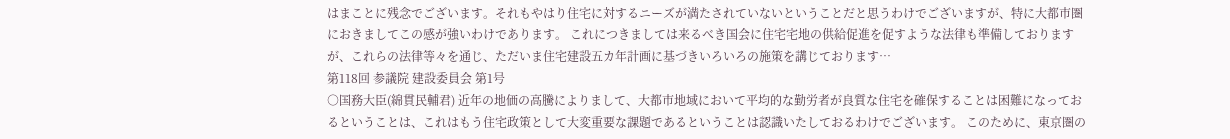はまことに残念でございます。それもやはり住宅に対するニーズが満たされていないということだと思うわけでございますが、特に大都市圏におきましてこの感が強いわけであります。 これにつきましては来るべき国会に住宅宅地の供給促進を促すような法律も準備しておりますが、これらの法律等々を通じ、ただいま住宅建設五カ年計画に基づきいろいろの施策を講じております…
第118回 参議院 建設委員会 第1号
○国務大臣(綿貫民輔君) 近年の地価の高騰によりまして、大都市地域において平均的な勤労者が良質な住宅を確保することは困難になっておるということは、これはもう住宅政策として大変重要な課題であるということは認識いたしておるわけでございます。 このために、東京圏の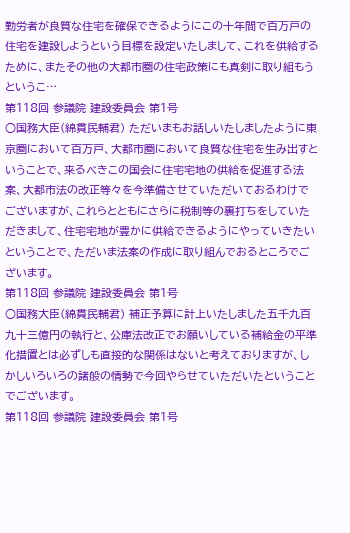勤労者が良質な住宅を確保できるようにこの十年間で百万戸の住宅を建設しようという目標を設定いたしまして、これを供給するために、またその他の大都市圏の住宅政策にも真剣に取り組もうというこ…
第118回 参議院 建設委員会 第1号
○国務大臣(綿貫民輔君) ただいまもお話しいたしましたように東京圏において百万戸、大都市圏において良質な住宅を生み出すということで、来るべきこの国会に住宅宅地の供給を促進する法案、大都市法の改正等々を今準備させていただいておるわけでございますが、これらとともにさらに税制等の裏打ちをしていただきまして、住宅宅地が豊かに供給できるようにやっていきたいということで、ただいま法案の作成に取り組んでおるところでございます。
第118回 参議院 建設委員会 第1号
○国務大臣(綿貫民輔君) 補正予算に計上いたしました五千九百九十三億円の執行と、公庫法改正でお願いしている補給金の平準化措置とは必ずしも直接的な関係はないと考えておりますが、しかしいろいろの諸般の情勢で今回やらせていただいたということでございます。
第118回 参議院 建設委員会 第1号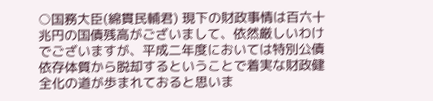○国務大臣(綿貫民輔君) 現下の財政事情は百六十兆円の国債残高がございまして、依然厳しいわけでございますが、平成二年度においては特別公債依存体質から脱却するということで着実な財政健全化の道が歩まれておると思いま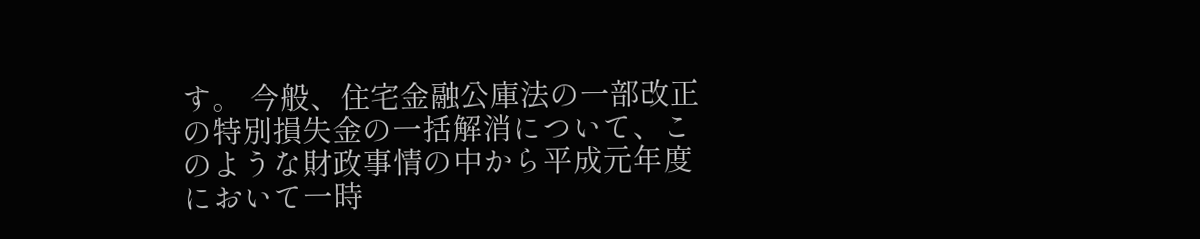す。 今般、住宅金融公庫法の一部改正の特別損失金の一括解消について、このような財政事情の中から平成元年度において一時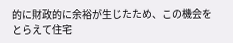的に財政的に余裕が生じたため、この機会をとらえて住宅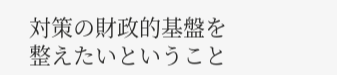対策の財政的基盤を整えたいということ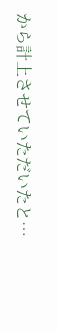から計上させていただいたと…